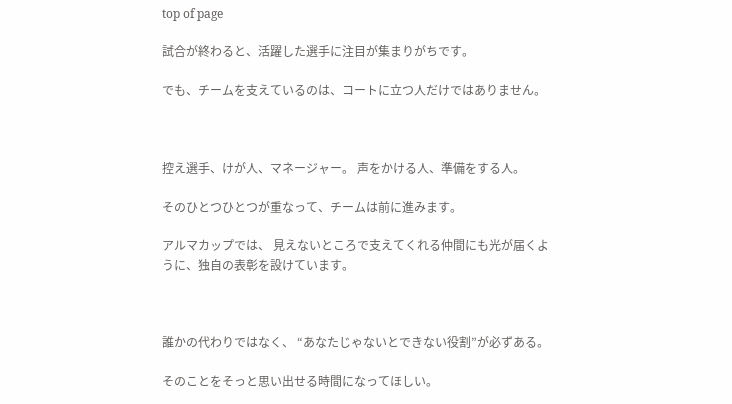top of page

試合が終わると、活躍した選手に注目が集まりがちです。

でも、チームを支えているのは、コートに立つ人だけではありません。



控え選手、けが人、マネージャー。 声をかける人、準備をする人。

そのひとつひとつが重なって、チームは前に進みます。

アルマカップでは、 見えないところで支えてくれる仲間にも光が届くように、独自の表彰を設けています。



誰かの代わりではなく、 “あなたじゃないとできない役割”が必ずある。

そのことをそっと思い出せる時間になってほしい。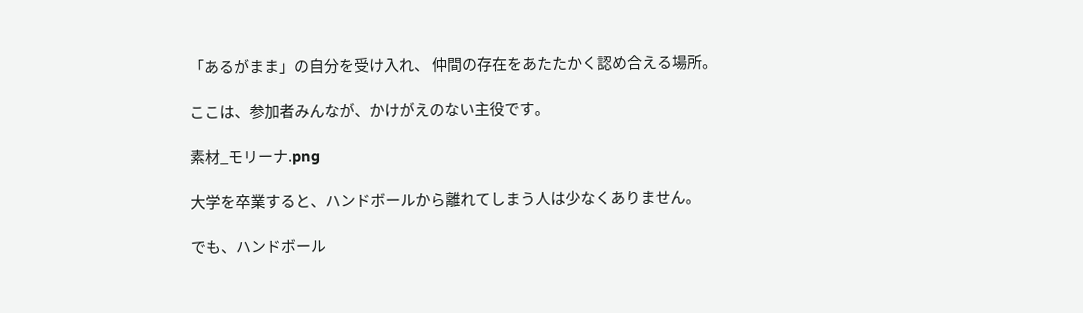「あるがまま」の自分を受け入れ、 仲間の存在をあたたかく認め合える場所。

ここは、参加者みんなが、かけがえのない主役です。

素材_モリーナ.png

大学を卒業すると、ハンドボールから離れてしまう人は少なくありません。

でも、ハンドボール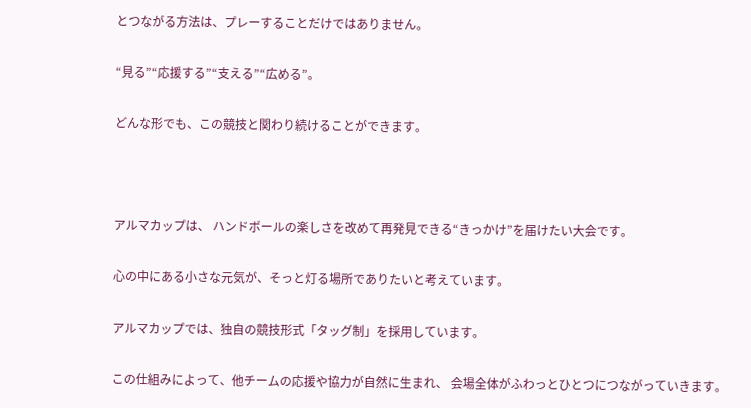とつながる方法は、プレーすることだけではありません。

“見る”“応援する”“支える”“広める”。

どんな形でも、この競技と関わり続けることができます。



アルマカップは、 ハンドボールの楽しさを改めて再発見できる“きっかけ”を届けたい大会です。

心の中にある小さな元気が、そっと灯る場所でありたいと考えています。

アルマカップでは、独自の競技形式「タッグ制」を採用しています。

この仕組みによって、他チームの応援や協力が自然に生まれ、 会場全体がふわっとひとつにつながっていきます。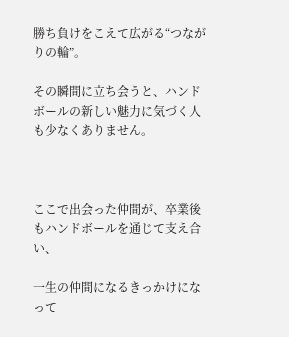勝ち負けをこえて広がる“つながりの輪”。

その瞬間に立ち会うと、ハンドボールの新しい魅力に気づく人も少なくありません。



ここで出会った仲間が、卒業後もハンドボールを通じて支え合い、

一生の仲間になるきっかけになって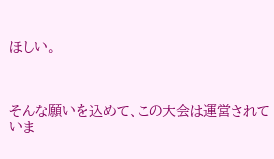ほしい。



そんな願いを込めて、この大会は運営されていま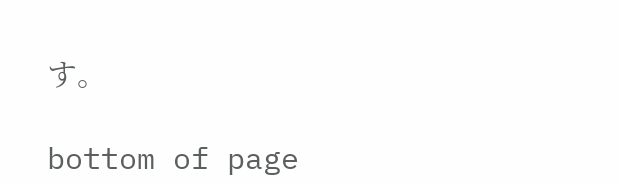す。

bottom of page